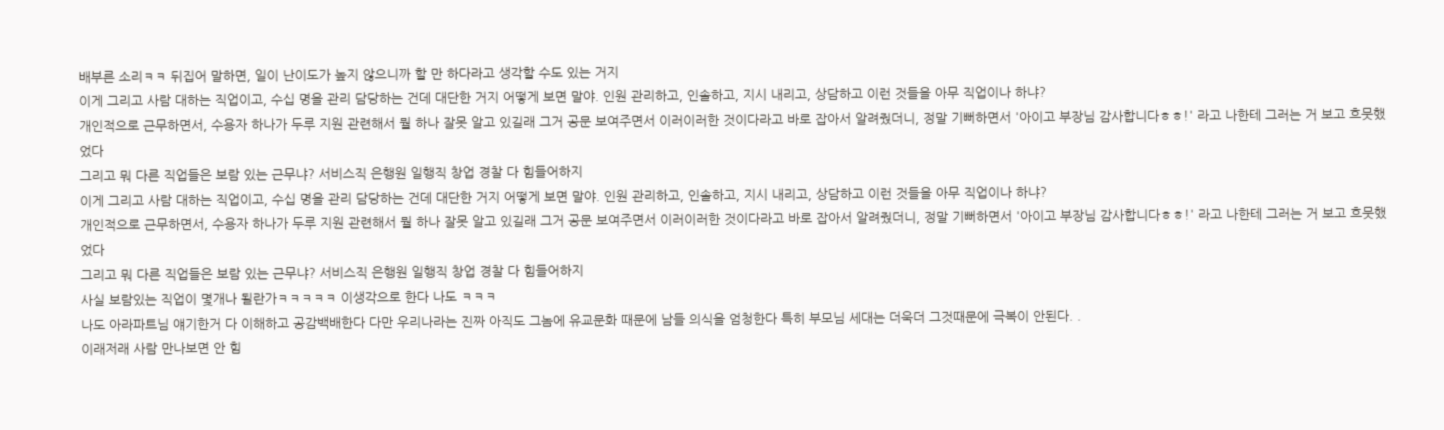배부른 소리ㅋㅋ 뒤집어 말하면, 일이 난이도가 높지 않으니까 할 만 하다라고 생각할 수도 있는 거지
이게 그리고 사람 대하는 직업이고, 수십 명을 관리 담당하는 건데 대단한 거지 어떻게 보면 말야. 인원 관리하고, 인솔하고, 지시 내리고, 상담하고 이런 것들을 아무 직업이나 하냐?
개인적으로 근무하면서, 수용자 하나가 두루 지원 관련해서 뭘 하나 잘못 알고 있길래 그거 공문 보여주면서 이러이러한 것이다라고 바로 잡아서 알려줬더니, 정말 기뻐하면서 '아이고 부장님 감사합니다ㅎㅎ!' 라고 나한테 그러는 거 보고 흐뭇했었다
그리고 뭐 다른 직업들은 보람 있는 근무냐? 서비스직 은행원 일행직 창업 경찰 다 힘들어하지
이게 그리고 사람 대하는 직업이고, 수십 명을 관리 담당하는 건데 대단한 거지 어떻게 보면 말야. 인원 관리하고, 인솔하고, 지시 내리고, 상담하고 이런 것들을 아무 직업이나 하냐?
개인적으로 근무하면서, 수용자 하나가 두루 지원 관련해서 뭘 하나 잘못 알고 있길래 그거 공문 보여주면서 이러이러한 것이다라고 바로 잡아서 알려줬더니, 정말 기뻐하면서 '아이고 부장님 감사합니다ㅎㅎ!' 라고 나한테 그러는 거 보고 흐뭇했었다
그리고 뭐 다른 직업들은 보람 있는 근무냐? 서비스직 은행원 일행직 창업 경찰 다 힘들어하지
사실 보람있는 직업이 몇개나 될란가ㅋㅋㅋㅋㅋ 이생각으로 한다 나도 ㅋㅋㅋ
나도 아라파트님 얘기한거 다 이해하고 공감백배한다 다만 우리나라는 진짜 아직도 그놈에 유교문화 때문에 남들 의식을 엄청한다 특히 부모님 세대는 더욱더 그것때문에 극복이 안된다. .
이래저래 사람 만나보면 안 힘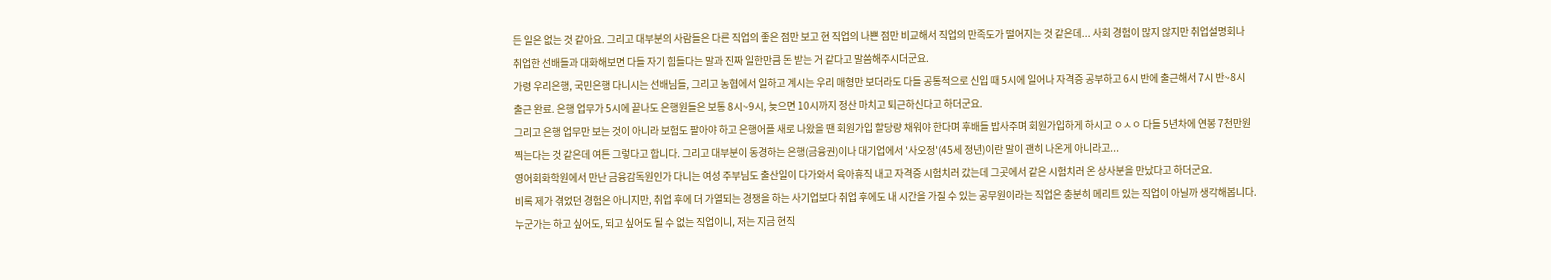든 일은 없는 것 같아요. 그리고 대부분의 사람들은 다른 직업의 좋은 점만 보고 현 직업의 나쁜 점만 비교해서 직업의 만족도가 떨어지는 것 같은데... 사회 경험이 많지 않지만 취업설명회나 취업한 선배들과 대화해보면 다들 자기 힘들다는 말과 진짜 일한만큼 돈 받는 거 같다고 말씀해주시더군요.
가령 우리은행, 국민은행 다니시는 선배님들, 그리고 농협에서 일하고 계시는 우리 매형만 보더라도 다들 공통적으로 신입 때 5시에 일어나 자격증 공부하고 6시 반에 출근해서 7시 반~8시 출근 완료. 은행 업무가 5시에 끝나도 은행원들은 보통 8시~9시, 늦으면 10시까지 정산 마치고 퇴근하신다고 하더군요.
그리고 은행 업무만 보는 것이 아니라 보험도 팔아야 하고 은행어플 새로 나왔을 땐 회원가입 할당량 채워야 한다며 후배들 밥사주며 회원가입하게 하시고 ㅇㅅㅇ 다들 5년차에 연봉 7천만원 찍는다는 것 같은데 여튼 그렇다고 합니다. 그리고 대부분이 동경하는 은행(금융권)이나 대기업에서 '사오정'(45세 정년)이란 말이 괜히 나온게 아니라고...
영어회화학원에서 만난 금융감독원인가 다니는 여성 주부님도 출산일이 다가와서 육아휴직 내고 자격증 시험치러 갔는데 그곳에서 같은 시험치러 온 상사분을 만났다고 하더군요.
비록 제가 겪었던 경험은 아니지만, 취업 후에 더 가열되는 경쟁을 하는 사기업보다 취업 후에도 내 시간을 가질 수 있는 공무원이라는 직업은 충분히 메리트 있는 직업이 아닐까 생각해봅니다. 누군가는 하고 싶어도, 되고 싶어도 될 수 없는 직업이니, 저는 지금 현직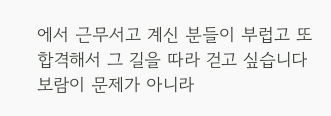에서 근무서고 계신 분들이 부럽고 또 합격해서 그 길을 따라 걷고 싶습니다
보람이 문제가 아니라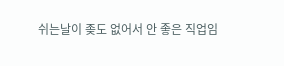쉬는날이 좆도 없어서 안 좋은 직업임